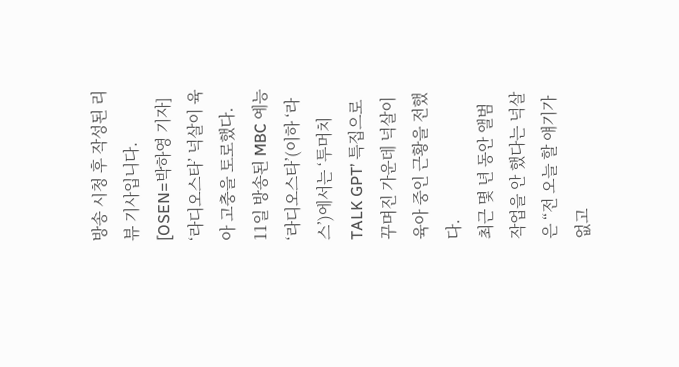방송 시청 후 작성된 리뷰 기사입니다.
[OSEN=박하영 기자] ‘라디오스타’ 넉살이 육아 고충을 토로했다.
11일 방송된 MBC 예능 ‘라디오스타’(이하 ‘라스’)에서는 ‘투머치 TALK GPT’ 특집으로 꾸며진 가운데 넉살이 육아 중인 근황을 전했다.
최근 몇 년 동안 앨범 작업을 안 했다는 넉살은 “전 오늘 할 얘기가 없고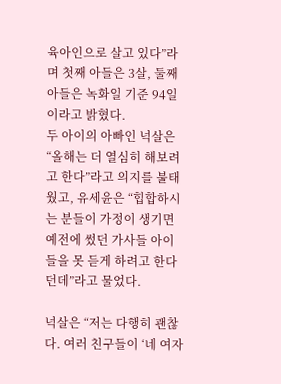육아인으로 살고 있다”라며 첫째 아들은 3살, 둘째 아들은 녹화일 기준 94일이라고 밝혔다.
두 아이의 아빠인 넉살은 “올해는 더 열심히 해보려고 한다”라고 의지를 불태웠고, 유세윤은 “힙합하시는 분들이 가정이 생기면 예전에 썼던 가사들 아이들을 못 듣게 하려고 한다던데”라고 물었다.

넉살은 “저는 다행히 괜찮다. 여러 친구들이 ‘네 여자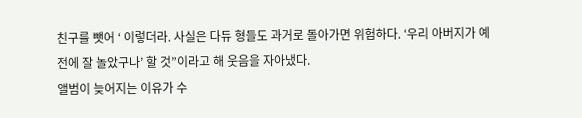친구를 뺏어 ‘ 이렇더라. 사실은 다듀 형들도 과거로 돌아가면 위험하다. ‘우리 아버지가 예전에 잘 놀았구나’ 할 것”이라고 해 웃음을 자아냈다.
앨범이 늦어지는 이유가 수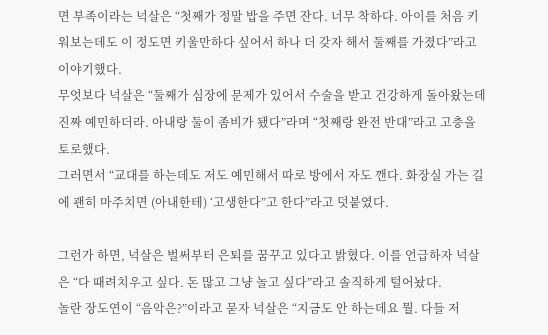면 부족이라는 넉살은 “첫째가 정말 밥을 주면 잔다. 너무 착하다. 아이를 처음 키워보는데도 이 정도면 키울만하다 싶어서 하나 더 갖자 해서 둘째를 가졌다”라고 이야기했다.
무엇보다 넉살은 “둘째가 심장에 문제가 있어서 수술을 받고 건강하게 돌아왔는데 진짜 예민하더라. 아내랑 둘이 좀비가 됐다”라며 “첫째랑 완전 반대”라고 고충을 토로했다.
그러면서 “교대를 하는데도 저도 예민해서 따로 방에서 자도 깬다. 화장실 가는 길에 괜히 마주치면 (아내한테) ‘고생한다”고 한다”라고 덧붙였다.

그런가 하면, 넉살은 벌써부터 은퇴를 꿈꾸고 있다고 밝혔다. 이를 언급하자 넉살은 “다 때려치우고 싶다. 돈 많고 그냥 놀고 싶다”라고 솔직하게 털어놨다.
놀란 장도연이 “음악은?”이라고 묻자 넉살은 “지금도 안 하는데요 뭘. 다들 저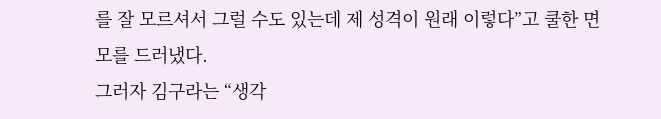를 잘 모르셔서 그럴 수도 있는데 제 성격이 원래 이렇다”고 쿨한 면모를 드러냈다.
그러자 김구라는 “생각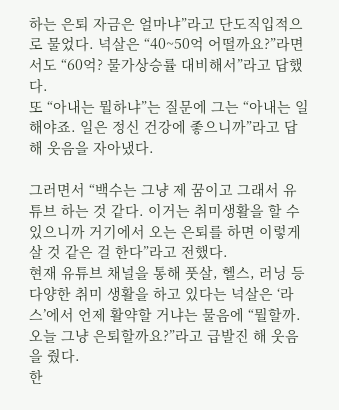하는 은퇴 자금은 얼마냐”라고 단도직입적으로 물었다. 넉살은 “40~50억 어떨까요?”라면서도 “60억? 물가상승률 대비해서”라고 답했다.
또 “아내는 뭘하냐”는 질문에 그는 “아내는 일해야죠. 일은 정신 건강에 좋으니까”라고 답해 웃음을 자아냈다.

그러면서 “백수는 그냥 제 꿈이고 그래서 유튜브 하는 것 같다. 이거는 취미생활을 할 수 있으니까 거기에서 오는 은퇴를 하면 이렇게 살 것 같은 걸 한다”라고 전했다.
현재 유튜브 채널을 통해 풋살, 헬스, 러닝 등 다양한 취미 생활을 하고 있다는 넉살은 ‘라스’에서 언제 활약할 거냐는 물음에 “뭘할까. 오늘 그냥 은퇴할까요?”라고 급발진 해 웃음을 줬다.
한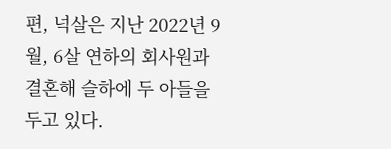편, 넉살은 지난 2022년 9월, 6살 연하의 회사원과 결혼해 슬하에 두 아들을 두고 있다.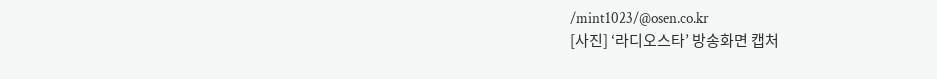/mint1023/@osen.co.kr
[사진] ‘라디오스타’ 방송화면 캡처